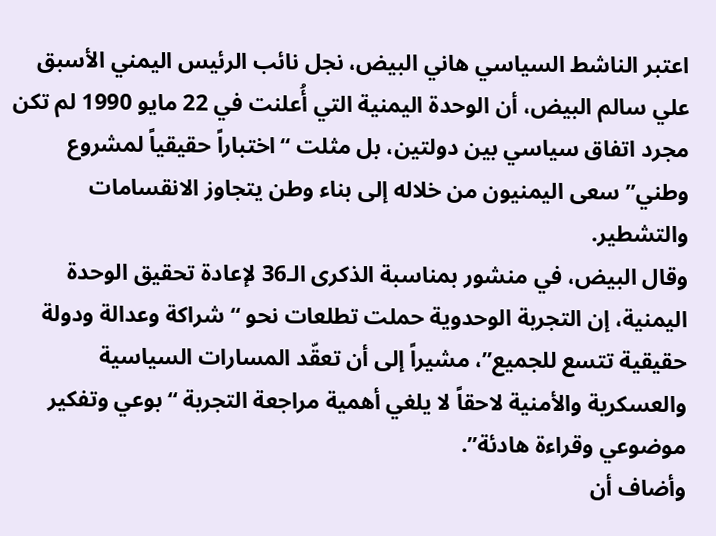اعتبر الناشط السياسي هاني البيض، نجل نائب الرئيس اليمني الأسبق علي سالم البيض، أن الوحدة اليمنية التي أُعلنت في 22 مايو 1990 لم تكن مجرد اتفاق سياسي بين دولتين، بل مثلت “اختباراً حقيقياً لمشروع وطني” سعى اليمنيون من خلاله إلى بناء وطن يتجاوز الانقسامات والتشطير.
وقال البيض، في منشور بمناسبة الذكرى الـ36 لإعادة تحقيق الوحدة اليمنية، إن التجربة الوحدوية حملت تطلعات نحو “شراكة وعدالة ودولة حقيقية تتسع للجميع”، مشيراً إلى أن تعقّد المسارات السياسية والعسكرية والأمنية لاحقاً لا يلغي أهمية مراجعة التجربة “بوعي وتفكير موضوعي وقراءة هادئة”.
وأضاف أن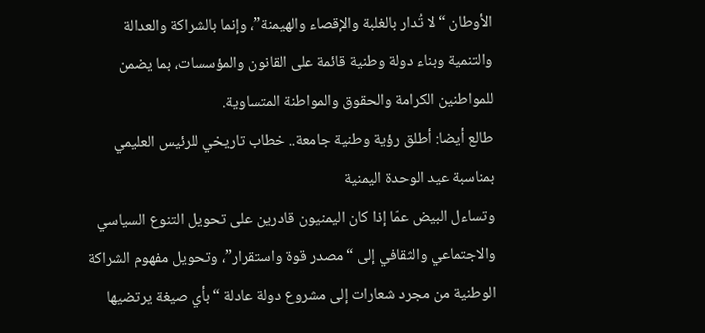الأوطان “لا تُدار بالغلبة والإقصاء والهيمنة”، وإنما بالشراكة والعدالة والتنمية وبناء دولة وطنية قائمة على القانون والمؤسسات، بما يضمن للمواطنين الكرامة والحقوق والمواطنة المتساوية.
طالع أيضا: أطلق رؤية وطنية جامعة.. خطاب تاريخي للرئيس العليمي بمناسبة عيد الوحدة اليمنية
وتساءل البيض عمّا إذا كان اليمنيون قادرين على تحويل التنوع السياسي والاجتماعي والثقافي إلى “مصدر قوة واستقرار”، وتحويل مفهوم الشراكة الوطنية من مجرد شعارات إلى مشروع دولة عادلة “بأي صيغة يرتضيها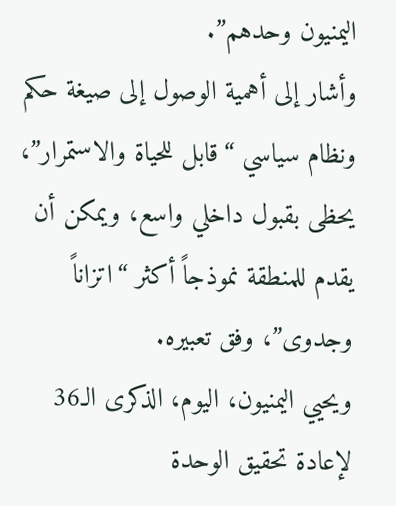اليمنيون وحدهم”.
وأشار إلى أهمية الوصول إلى صيغة حكم ونظام سياسي “قابل للحياة والاستمرار”، يحظى بقبول داخلي واسع، ويمكن أن يقدم للمنطقة نموذجاً أكثر “اتزاناً وجدوى”، وفق تعبيره.
ويحيي اليمنيون، اليوم، الذكرى الـ36 لإعادة تحقيق الوحدة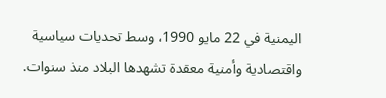اليمنية في 22 مايو 1990، وسط تحديات سياسية واقتصادية وأمنية معقدة تشهدها البلاد منذ سنوات.